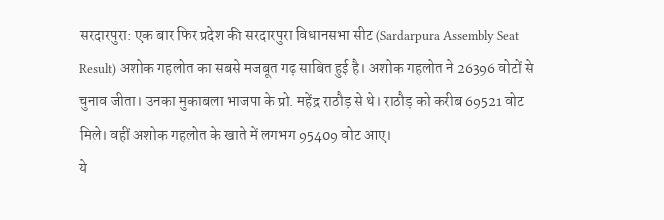सरदारपुरा: एक बार फिर प्रदेश की सरदारपुरा विधानसभा सीट (Sardarpura Assembly Seat Result) अशोक गहलोत का सबसे मजबूत गढ़ साबित हुई है। अशोक गहलोत ने 26396 वोटों से चुनाव जीता। उनका मुकाबला भाजपा के प्रो. महेंद्र राठौड़ से थे। राठौड़ को करीब 69521 वोट मिले। वहीं अशोक गहलोत के खाते में लगभग 95409 वोट आए।
ये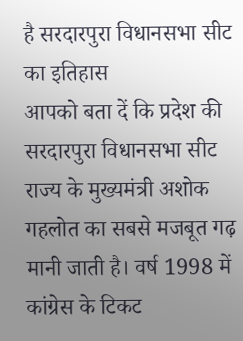है सरदारपुरा विधानसभा सीट का इतिहास
आपको बता दें कि प्रदेश की सरदारपुरा विधानसभा सीट राज्य के मुख्यमंत्री अशोक गहलोत का सबसे मजबूत गढ़ मानी जाती है। वर्ष 1998 में कांग्रेस के टिकट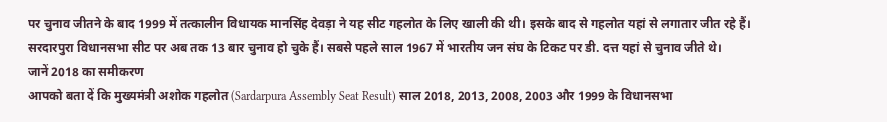पर चुनाव जीतने के बाद 1999 में तत्कालीन विधायक मानसिंह देवड़ा ने यह सीट गहलोत के लिए खाली की थी। इसके बाद से गहलोत यहां से लगातार जीत रहे हैं। सरदारपुरा विधानसभा सीट पर अब तक 13 बार चुनाव हो चुके हैं। सबसे पहले साल 1967 में भारतीय जन संघ के टिकट पर डी. दत्त यहां से चुनाव जीते थे।
जानें 2018 का समीकरण
आपको बता दें कि मुख्यमंत्री अशोक गहलोत (Sardarpura Assembly Seat Result) साल 2018, 2013, 2008, 2003 और 1999 के विधानसभा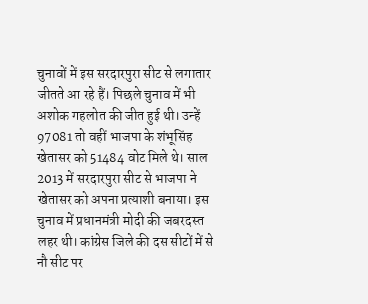चुनावों में इस सरदारपुरा सीट से लगातार जीतते आ रहे हैं। पिछले चुनाव में भी अशोक गहलोत की जीत हुई थी। उन्हें 97081 तो वहीं भाजपा के शंभूसिंह खेतासर को 51484 वोट मिले थे। साल 2013 में सरदारपुरा सीट से भाजपा ने खेतासर को अपना प्रत्याशी बनाया। इस चुनाव में प्रधानमंत्री मोदी की जबरदस्त लहर थी। कांग्रेस जिले की दस सीटों में से नौ सीट पर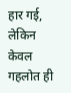हार गई, लेकिन केवल गहलोत ही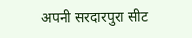अपनी सरदारपुरा सीट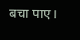बचा पाए।